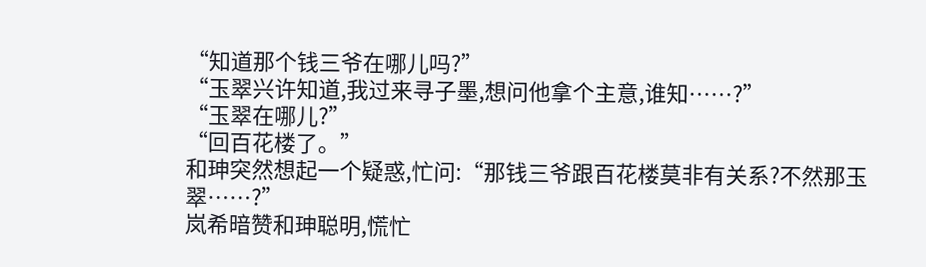“知道那个钱三爷在哪儿吗?”
“玉翠兴许知道,我过来寻子墨,想问他拿个主意,谁知……?”
“玉翠在哪儿?”
“回百花楼了。”
和珅突然想起一个疑惑,忙问:“那钱三爷跟百花楼莫非有关系?不然那玉翠……?”
岚希暗赞和珅聪明,慌忙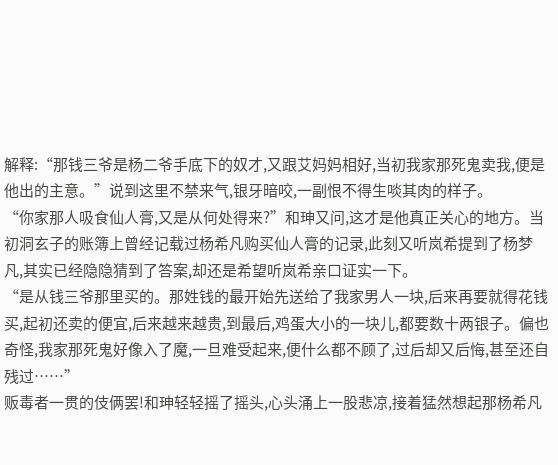解释:“那钱三爷是杨二爷手底下的奴才,又跟艾妈妈相好,当初我家那死鬼卖我,便是他出的主意。”说到这里不禁来气,银牙暗咬,一副恨不得生啖其肉的样子。
“你家那人吸食仙人膏,又是从何处得来?”和珅又问,这才是他真正关心的地方。当初洞玄子的账簿上曾经记载过杨希凡购买仙人膏的记录,此刻又听岚希提到了杨梦凡,其实已经隐隐猜到了答案,却还是希望听岚希亲口证实一下。
“是从钱三爷那里买的。那姓钱的最开始先送给了我家男人一块,后来再要就得花钱买,起初还卖的便宜,后来越来越贵,到最后,鸡蛋大小的一块儿,都要数十两银子。偏也奇怪,我家那死鬼好像入了魔,一旦难受起来,便什么都不顾了,过后却又后悔,甚至还自残过……”
贩毒者一贯的伎俩罢!和珅轻轻摇了摇头,心头涌上一股悲凉,接着猛然想起那杨希凡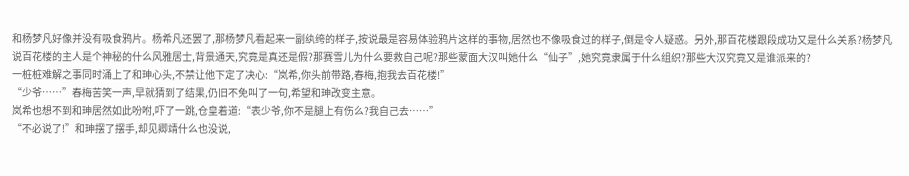和杨梦凡好像并没有吸食鸦片。杨希凡还罢了,那杨梦凡看起来一副纨绔的样子,按说最是容易体验鸦片这样的事物,居然也不像吸食过的样子,倒是令人疑惑。另外,那百花楼跟段成功又是什么关系?杨梦凡说百花楼的主人是个神秘的什么风雅居士,背景通天,究竟是真还是假?那赛雪儿为什么要救自己呢?那些蒙面大汉叫她什么“仙子”,她究竟隶属于什么组织?那些大汉究竟又是谁派来的?
一桩桩难解之事同时涌上了和珅心头,不禁让他下定了决心:“岚希,你头前带路,春梅,抱我去百花楼!”
“少爷……”春梅苦笑一声,早就猜到了结果,仍旧不免叫了一句,希望和珅改变主意。
岚希也想不到和珅居然如此吩咐,吓了一跳,仓皇着道:“表少爷,你不是腿上有伤么?我自己去……”
“不必说了!”和珅摆了摆手,却见卿靖什么也没说,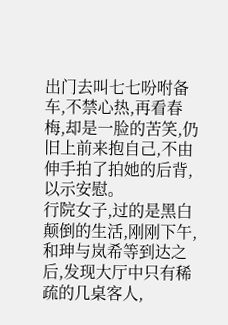出门去叫七七吩咐备车,不禁心热,再看春梅,却是一脸的苦笑,仍旧上前来抱自己,不由伸手拍了拍她的后背,以示安慰。
行院女子,过的是黑白颠倒的生活,刚刚下午,和珅与岚希等到达之后,发现大厅中只有稀疏的几桌客人,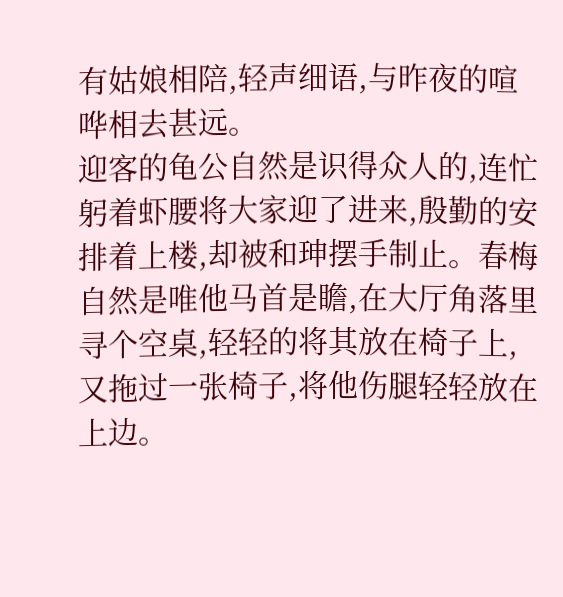有姑娘相陪,轻声细语,与昨夜的喧哗相去甚远。
迎客的龟公自然是识得众人的,连忙躬着虾腰将大家迎了进来,殷勤的安排着上楼,却被和珅摆手制止。春梅自然是唯他马首是瞻,在大厅角落里寻个空桌,轻轻的将其放在椅子上,又拖过一张椅子,将他伤腿轻轻放在上边。